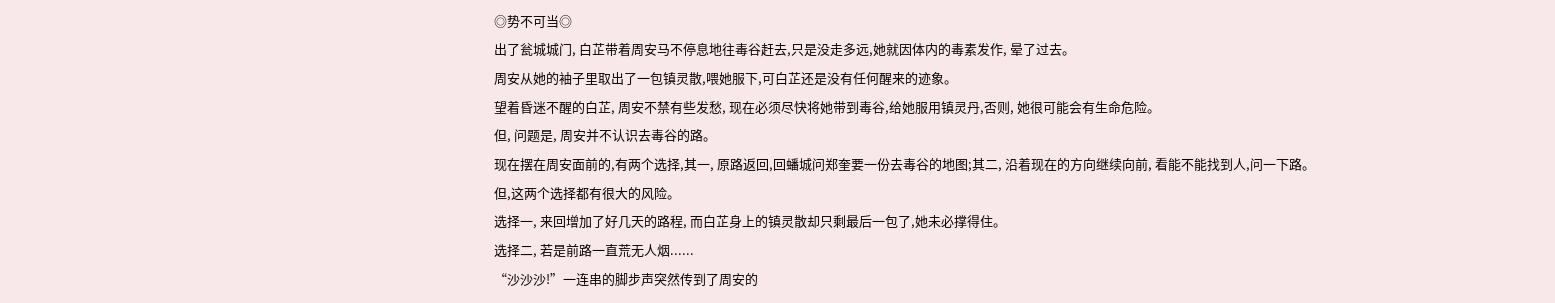◎势不可当◎
出了瓮城城门, 白芷带着周安马不停息地往毒谷赶去,只是没走多远,她就因体内的毒素发作, 晕了过去。
周安从她的袖子里取出了一包镇灵散,喂她服下,可白芷还是没有任何醒来的迹象。
望着昏迷不醒的白芷, 周安不禁有些发愁, 现在必须尽快将她带到毒谷,给她服用镇灵丹,否则, 她很可能会有生命危险。
但, 问题是, 周安并不认识去毒谷的路。
现在摆在周安面前的,有两个选择,其一, 原路返回,回蟠城问郑奎要一份去毒谷的地图;其二, 沿着现在的方向继续向前, 看能不能找到人,问一下路。
但,这两个选择都有很大的风险。
选择一, 来回增加了好几天的路程, 而白芷身上的镇灵散却只剩最后一包了,她未必撑得住。
选择二, 若是前路一直荒无人烟......
“沙沙沙!”一连串的脚步声突然传到了周安的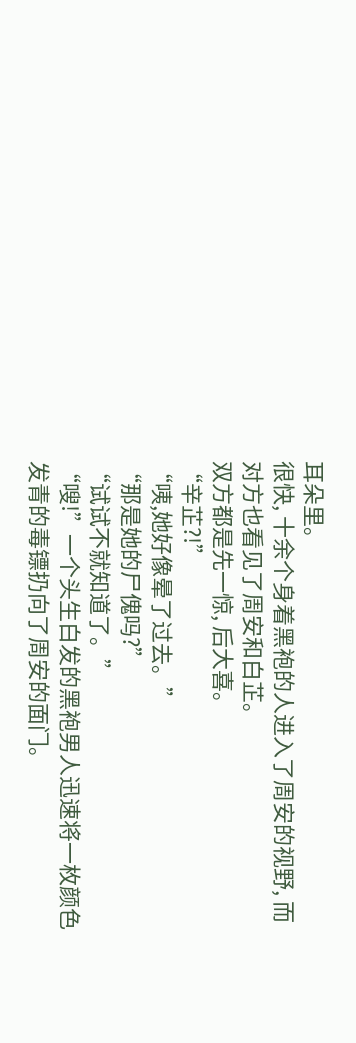耳朵里。
很快, 十余个身着黑袍的人进入了周安的视野, 而对方也看见了周安和白芷。
双方都是先一惊, 后大喜。
“辛芷?!”
“咦,她好像晕了过去。”
“那是她的尸傀吗?”
“试试不就知道了。”
“嗖!”一个头生白发的黑袍男人迅速将一枚颜色发青的毒镖扔向了周安的面门。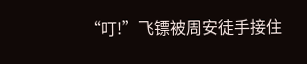“叮!”飞镖被周安徒手接住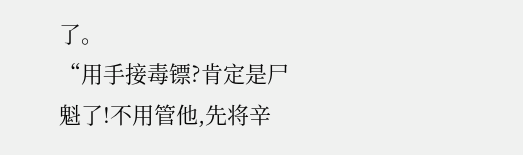了。
“用手接毒镖?肯定是尸魁了!不用管他,先将辛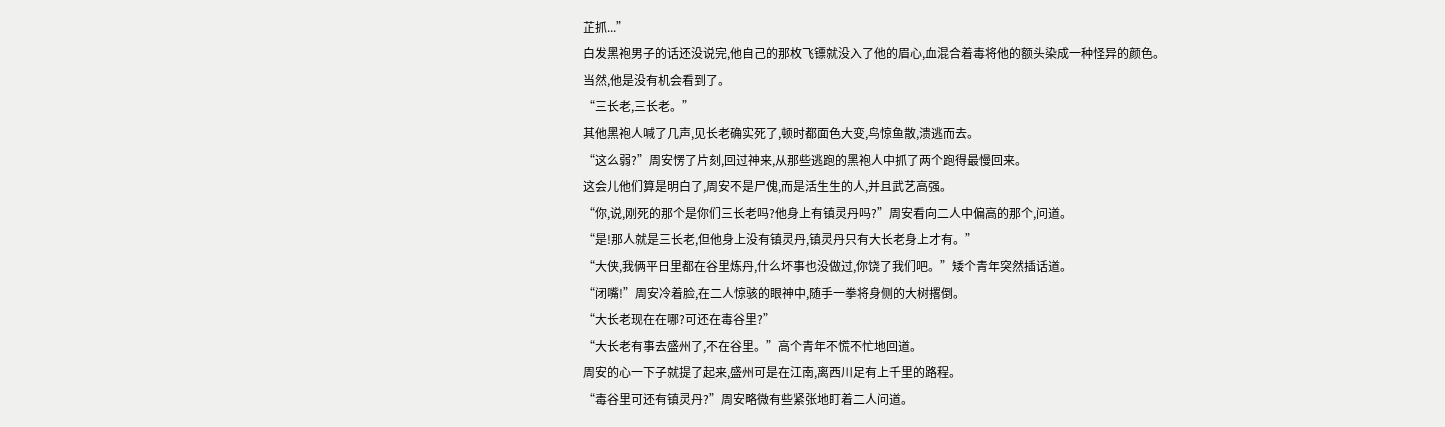芷抓...”
白发黑袍男子的话还没说完,他自己的那枚飞镖就没入了他的眉心,血混合着毒将他的额头染成一种怪异的颜色。
当然,他是没有机会看到了。
“三长老,三长老。”
其他黑袍人喊了几声,见长老确实死了,顿时都面色大变,鸟惊鱼散,溃逃而去。
“这么弱?”周安愣了片刻,回过神来,从那些逃跑的黑袍人中抓了两个跑得最慢回来。
这会儿他们算是明白了,周安不是尸傀,而是活生生的人,并且武艺高强。
“你,说,刚死的那个是你们三长老吗?他身上有镇灵丹吗?”周安看向二人中偏高的那个,问道。
“是!那人就是三长老,但他身上没有镇灵丹,镇灵丹只有大长老身上才有。”
“大侠,我俩平日里都在谷里炼丹,什么坏事也没做过,你饶了我们吧。”矮个青年突然插话道。
“闭嘴!”周安冷着脸,在二人惊骇的眼神中,随手一拳将身侧的大树撂倒。
“大长老现在在哪?可还在毒谷里?”
“大长老有事去盛州了,不在谷里。”高个青年不慌不忙地回道。
周安的心一下子就提了起来,盛州可是在江南,离西川足有上千里的路程。
“毒谷里可还有镇灵丹?”周安略微有些紧张地盯着二人问道。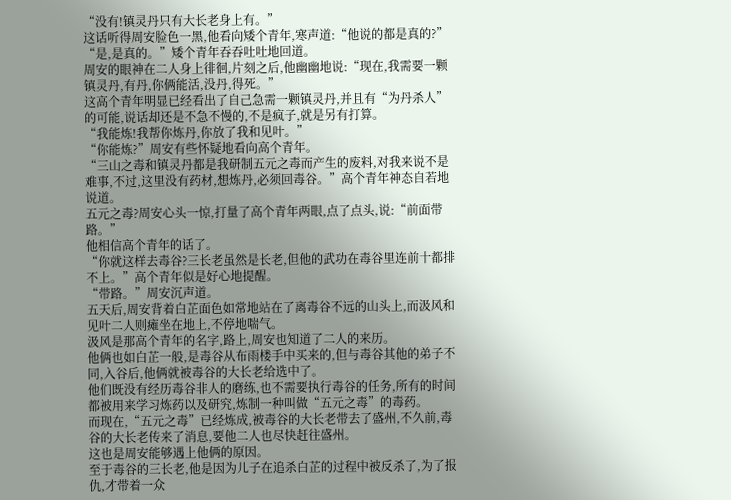“没有!镇灵丹只有大长老身上有。”
这话听得周安脸色一黑,他看向矮个青年,寒声道:“他说的都是真的?”
“是,是真的。”矮个青年吞吞吐吐地回道。
周安的眼神在二人身上徘徊,片刻之后,他幽幽地说:“现在,我需要一颗镇灵丹,有丹,你俩能活,没丹,得死。”
这高个青年明显已经看出了自己急需一颗镇灵丹,并且有“为丹杀人”的可能,说话却还是不急不慢的,不是疯子,就是另有打算。
“我能炼!我帮你炼丹,你放了我和见叶。”
“你能炼?”周安有些怀疑地看向高个青年。
“三山之毒和镇灵丹都是我研制五元之毒而产生的废料,对我来说不是难事,不过,这里没有药材,想炼丹,必须回毒谷。”高个青年神态自若地说道。
五元之毒?周安心头一惊,打量了高个青年两眼,点了点头,说:“前面带路。”
他相信高个青年的话了。
“你就这样去毒谷?三长老虽然是长老,但他的武功在毒谷里连前十都排不上。”高个青年似是好心地提醒。
“带路。”周安沉声道。
五天后,周安背着白芷面色如常地站在了离毒谷不远的山头上,而汲风和见叶二人则瘫坐在地上,不停地喘气。
汲风是那高个青年的名字,路上,周安也知道了二人的来历。
他俩也如白芷一般,是毒谷从布雨楼手中买来的,但与毒谷其他的弟子不同,入谷后,他俩就被毒谷的大长老给选中了。
他们既没有经历毒谷非人的磨练,也不需要执行毒谷的任务,所有的时间都被用来学习炼药以及研究,炼制一种叫做“五元之毒”的毒药。
而现在,“五元之毒”已经炼成,被毒谷的大长老带去了盛州,不久前,毒谷的大长老传来了消息,要他二人也尽快赶往盛州。
这也是周安能够遇上他俩的原因。
至于毒谷的三长老,他是因为儿子在追杀白芷的过程中被反杀了,为了报仇,才带着一众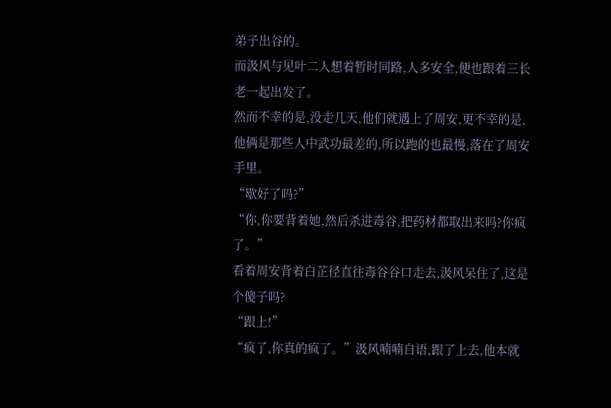弟子出谷的。
而汲风与见叶二人想着暂时同路,人多安全,便也跟着三长老一起出发了。
然而不幸的是,没走几天,他们就遇上了周安,更不幸的是,他俩是那些人中武功最差的,所以跑的也最慢,落在了周安手里。
“歇好了吗?”
“你,你要背着她,然后杀进毒谷,把药材都取出来吗?你疯了。”
看着周安背着白芷径直往毒谷谷口走去,汲风呆住了,这是个傻子吗?
“跟上!”
“疯了,你真的疯了。”汲风喃喃自语,跟了上去,他本就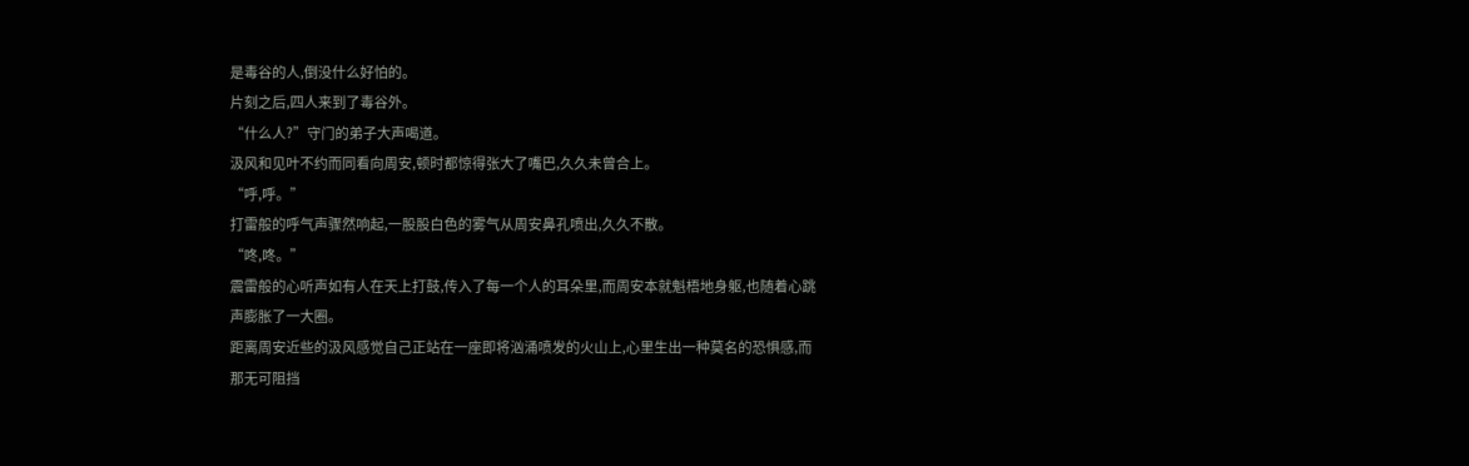是毒谷的人,倒没什么好怕的。
片刻之后,四人来到了毒谷外。
“什么人?”守门的弟子大声喝道。
汲风和见叶不约而同看向周安,顿时都惊得张大了嘴巴,久久未曾合上。
“呼,呼。”
打雷般的呼气声骤然响起,一股股白色的雾气从周安鼻孔喷出,久久不散。
“咚,咚。”
震雷般的心听声如有人在天上打鼓,传入了每一个人的耳朵里,而周安本就魁梧地身躯,也随着心跳声膨胀了一大圈。
距离周安近些的汲风感觉自己正站在一座即将汹涌喷发的火山上,心里生出一种莫名的恐惧感,而那无可阻挡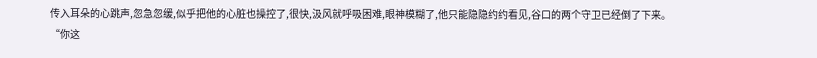传入耳朵的心跳声,忽急忽缓,似乎把他的心脏也操控了,很快,汲风就呼吸困难,眼神模糊了,他只能隐隐约约看见,谷口的两个守卫已经倒了下来。
“你这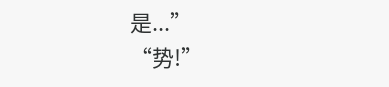是...”
“势!”